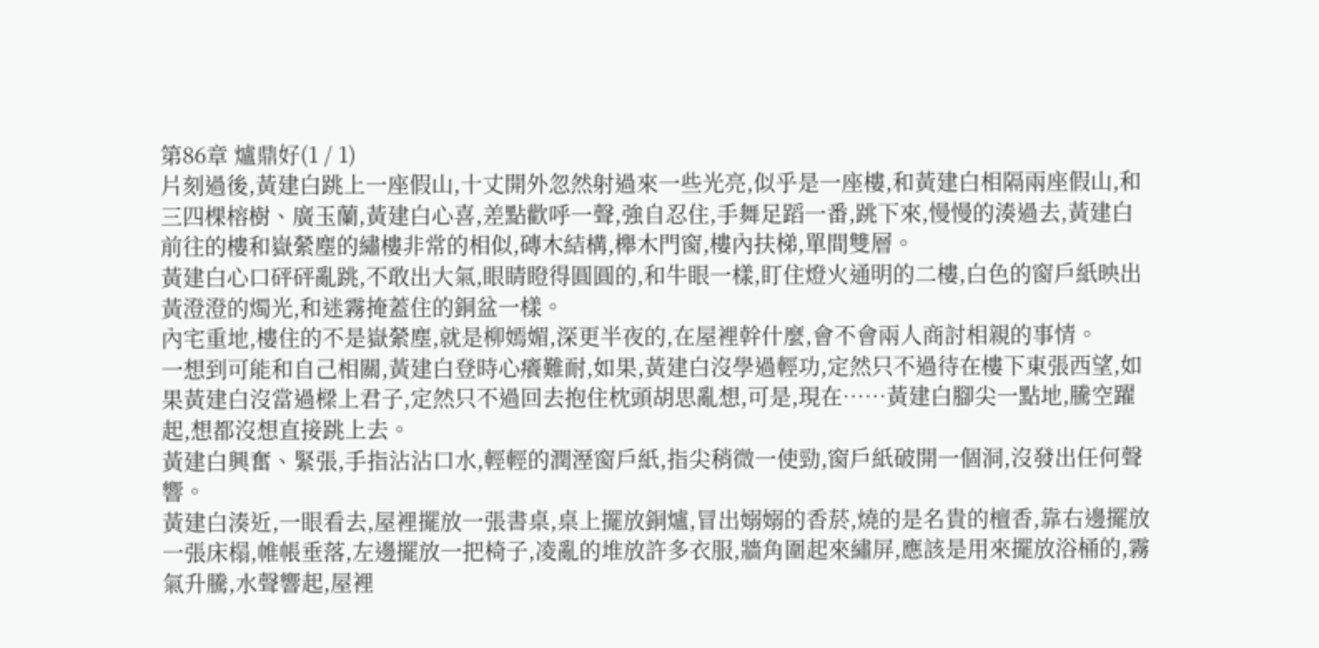第86章 爐鼎好(1 / 1)
片刻過後,黃建白跳上一座假山,十丈開外忽然射過來一些光亮,似乎是一座樓,和黃建白相隔兩座假山,和三四棵榕樹、廣玉蘭,黃建白心喜,差點歡呼一聲,強自忍住,手舞足蹈一番,跳下來,慢慢的湊過去,黃建白前往的樓和嶽縈塵的繡樓非常的相似,磚木結構,櫸木門窗,樓內扶梯,單間雙層。
黃建白心口砰砰亂跳,不敢出大氣,眼睛瞪得圓圓的,和牛眼一樣,盯住燈火通明的二樓,白色的窗戶紙映出黃澄澄的燭光,和迷霧掩蓋住的銅盆一樣。
內宅重地,樓住的不是嶽縈塵,就是柳嫣媚,深更半夜的,在屋裡幹什麼,會不會兩人商討相親的事情。
一想到可能和自己相關,黃建白登時心癢難耐,如果,黃建白沒學過輕功,定然只不過待在樓下東張西望,如果黃建白沒當過樑上君子,定然只不過回去抱住枕頭胡思亂想,可是,現在……黃建白腳尖一點地,騰空躍起,想都沒想直接跳上去。
黃建白興奮、緊張,手指沾沾口水,輕輕的潤溼窗戶紙,指尖稍微一使勁,窗戶紙破開一個洞,沒發出任何聲響。
黃建白湊近,一眼看去,屋裡擺放一張書桌,桌上擺放銅爐,冒出嫋嫋的香菸,燒的是名貴的檀香,靠右邊擺放一張床榻,帷帳垂落,左邊擺放一把椅子,凌亂的堆放許多衣服,牆角圍起來繡屏,應該是用來擺放浴桶的,霧氣升騰,水聲響起,屋裡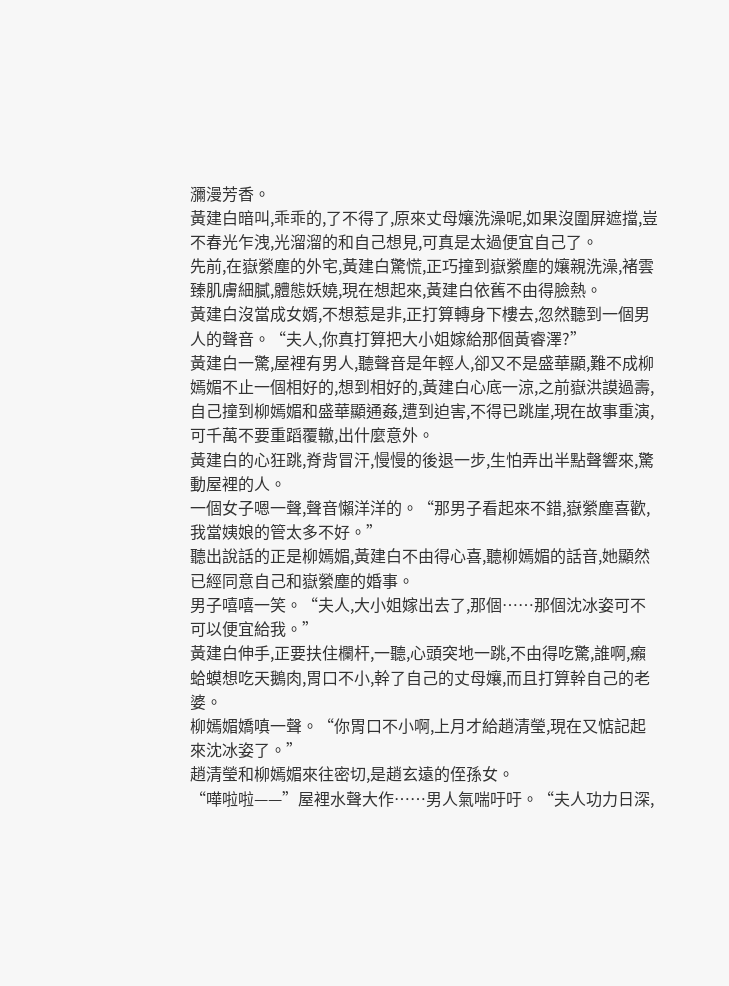瀰漫芳香。
黃建白暗叫,乖乖的,了不得了,原來丈母孃洗澡呢,如果沒圍屏遮擋,豈不春光乍洩,光溜溜的和自己想見,可真是太過便宜自己了。
先前,在嶽縈塵的外宅,黃建白驚慌,正巧撞到嶽縈塵的孃親洗澡,褚雲臻肌膚細膩,體態妖嬈,現在想起來,黃建白依舊不由得臉熱。
黃建白沒當成女婿,不想惹是非,正打算轉身下樓去,忽然聽到一個男人的聲音。“夫人,你真打算把大小姐嫁給那個黃睿澤?”
黃建白一驚,屋裡有男人,聽聲音是年輕人,卻又不是盛華顯,難不成柳嫣媚不止一個相好的,想到相好的,黃建白心底一涼,之前嶽洪謨過壽,自己撞到柳嫣媚和盛華顯通姦,遭到迫害,不得已跳崖,現在故事重演,可千萬不要重蹈覆轍,出什麼意外。
黃建白的心狂跳,脊背冒汗,慢慢的後退一步,生怕弄出半點聲響來,驚動屋裡的人。
一個女子嗯一聲,聲音懶洋洋的。“那男子看起來不錯,嶽縈塵喜歡,我當姨娘的管太多不好。”
聽出說話的正是柳嫣媚,黃建白不由得心喜,聽柳嫣媚的話音,她顯然已經同意自己和嶽縈塵的婚事。
男子嘻嘻一笑。“夫人,大小姐嫁出去了,那個……那個沈冰姿可不可以便宜給我。”
黃建白伸手,正要扶住欄杆,一聽,心頭突地一跳,不由得吃驚,誰啊,癩蛤蟆想吃天鵝肉,胃口不小,幹了自己的丈母孃,而且打算幹自己的老婆。
柳嫣媚嬌嗔一聲。“你胃口不小啊,上月才給趙清瑩,現在又惦記起來沈冰姿了。”
趙清瑩和柳嫣媚來往密切,是趙玄遠的侄孫女。
“嘩啦啦——”屋裡水聲大作……男人氣喘吁吁。“夫人功力日深,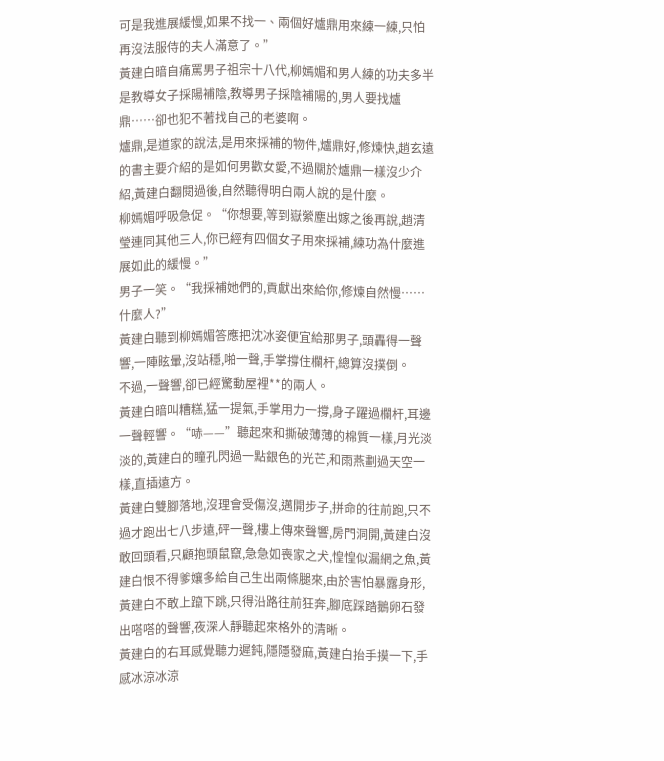可是我進展緩慢,如果不找一、兩個好爐鼎用來練一練,只怕再沒法服侍的夫人滿意了。”
黃建白暗自痛罵男子祖宗十八代,柳嫣媚和男人練的功夫多半是教導女子採陽補陰,教導男子採陰補陽的,男人要找爐鼎……卻也犯不著找自己的老婆啊。
爐鼎,是道家的說法,是用來採補的物件,爐鼎好,修煉快,趙玄遠的書主要介紹的是如何男歡女愛,不過關於爐鼎一樣沒少介紹,黃建白翻閱過後,自然聽得明白兩人說的是什麼。
柳嫣媚呼吸急促。“你想要,等到嶽縈塵出嫁之後再說,趙清瑩連同其他三人,你已經有四個女子用來採補,練功為什麼進展如此的緩慢。”
男子一笑。“我採補她們的,貢獻出來給你,修煉自然慢……什麼人?”
黃建白聽到柳嫣媚答應把沈冰姿便宜給那男子,頭轟得一聲響,一陣眩暈,沒站穩,啪一聲,手掌撐住欄杆,總算沒撲倒。
不過,一聲響,卻已經驚動屋裡**的兩人。
黃建白暗叫糟糕,猛一提氣,手掌用力一撐,身子躍過欄杆,耳邊一聲輕響。“哧——”聽起來和撕破薄薄的棉質一樣,月光淡淡的,黃建白的瞳孔閃過一點銀色的光芒,和雨燕劃過天空一樣,直插遠方。
黃建白雙腳落地,沒理會受傷沒,邁開步子,拼命的往前跑,只不過才跑出七八步遠,砰一聲,樓上傳來聲響,房門洞開,黃建白沒敢回頭看,只顧抱頭鼠竄,急急如喪家之犬,惶惶似漏網之魚,黃建白恨不得爹孃多給自己生出兩條腿來,由於害怕暴露身形,黃建白不敢上躥下跳,只得沿路往前狂奔,腳底踩踏鵝卵石發出嗒嗒的聲響,夜深人靜聽起來格外的清晰。
黃建白的右耳感覺聽力遲鈍,隱隱發麻,黃建白抬手摸一下,手感冰涼冰涼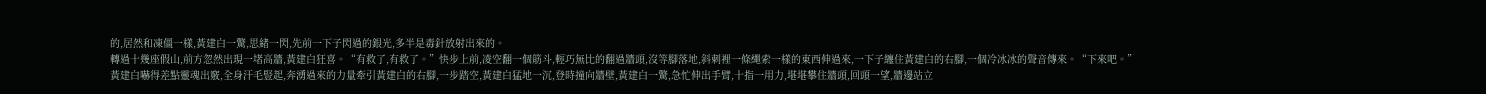的,居然和凍僵一樣,黃建白一驚,思緒一閃,先前一下子閃過的銀光,多半是毒針放射出來的。
轉過十幾座假山,前方忽然出現一堵高牆,黃建白狂喜。“有救了,有救了。”快步上前,凌空翻一個筋斗,輕巧無比的翻過牆頭,沒等腳落地,斜刺裡一條繩索一樣的東西伸過來,一下子纏住黃建白的右腳,一個冷冰冰的聲音傳來。“下來吧。”
黃建白嚇得差點靈魂出竅,全身汗毛豎起,奔湧過來的力量牽引黃建白的右腳,一步踏空,黃建白猛地一沉,登時撞向牆壁,黃建白一驚,急忙伸出手臂,十指一用力,堪堪攀住牆頭,回頭一望,牆邊站立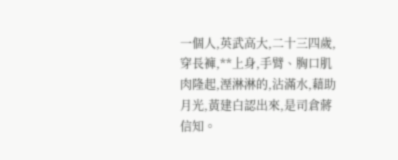一個人,英武高大,二十三四歲,穿長褲,**上身,手臂、胸口肌肉隆起,溼淋淋的,沾滿水,藉助月光,黃建白認出來,是司倉蔣信知。